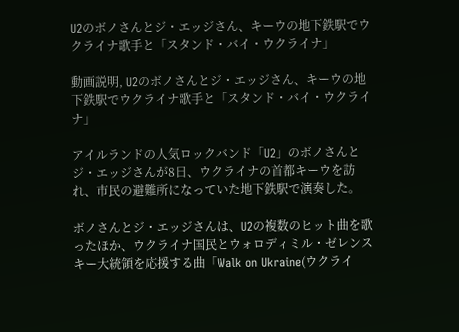U2のボノさんとジ・エッジさん、キーウの地下鉄駅でウクライナ歌手と「スタンド・バイ・ウクライナ」

動画説明, U2のボノさんとジ・エッジさん、キーウの地下鉄駅でウクライナ歌手と「スタンド・バイ・ウクライナ」

アイルランドの人気ロックバンド「U2」のボノさんとジ・エッジさんが8日、ウクライナの首都キーウを訪れ、市民の避難所になっていた地下鉄駅で演奏した。

ボノさんとジ・エッジさんは、U2の複数のヒット曲を歌ったほか、ウクライナ国民とウォロディミル・ゼレンスキー大統領を応援する曲「Walk on Ukraine(ウクライ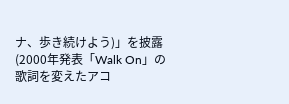ナ、歩き続けよう)」を披露(2000年発表「Walk On」の歌詞を変えたアコ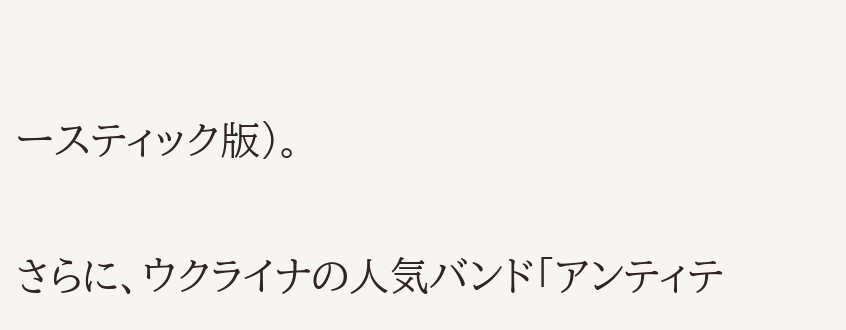ースティック版)。

さらに、ウクライナの人気バンド「アンティテ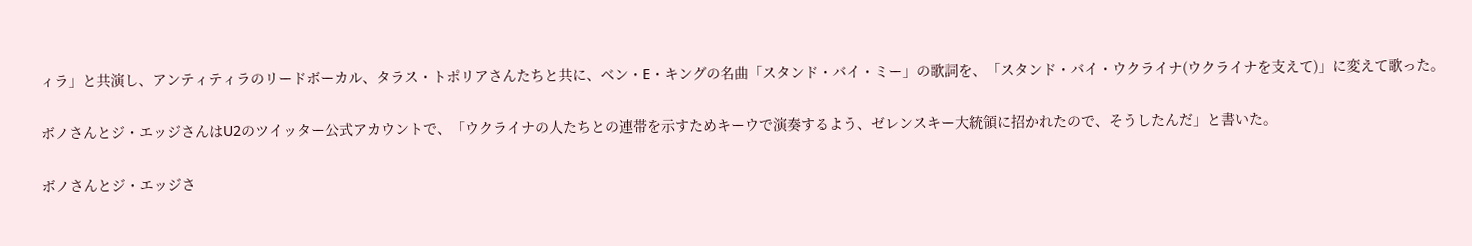ィラ」と共演し、アンティティラのリードボーカル、タラス・トポリアさんたちと共に、ベン・E・キングの名曲「スタンド・バイ・ミー」の歌詞を、「スタンド・バイ・ウクライナ(ウクライナを支えて)」に変えて歌った。

ボノさんとジ・エッジさんはU2のツイッター公式アカウントで、「ウクライナの人たちとの連帯を示すためキーウで演奏するよう、ゼレンスキー大統領に招かれたので、そうしたんだ」と書いた。

ボノさんとジ・エッジさ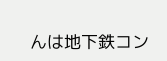んは地下鉄コン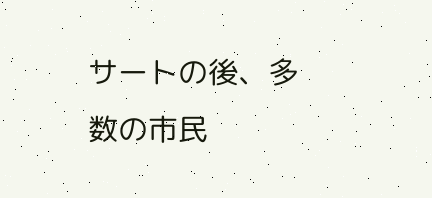サートの後、多数の市民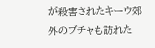が殺害されたキーウ郊外のブチャも訪れた